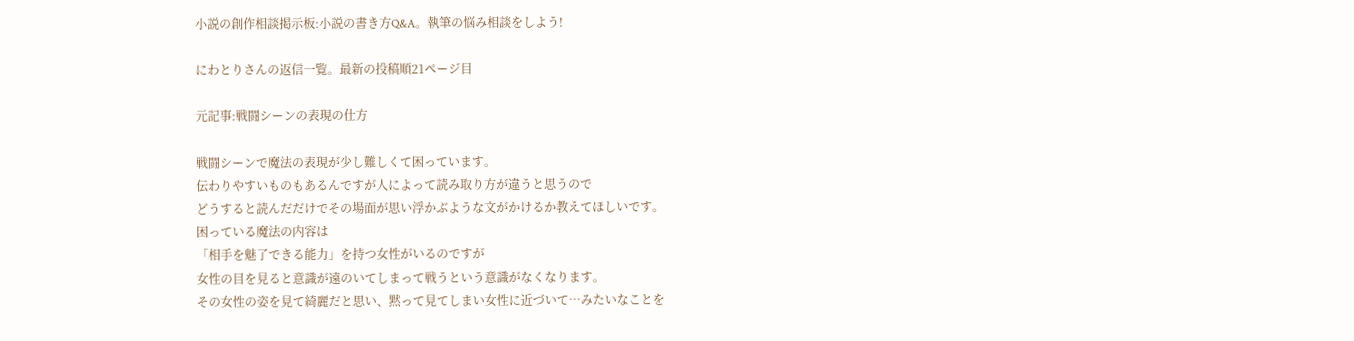小説の創作相談掲示板:小説の書き方Q&A。執筆の悩み相談をしよう!

にわとりさんの返信一覧。最新の投稿順21ページ目

元記事:戦闘シーンの表現の仕方

戦闘シーンで魔法の表現が少し難しくて困っています。
伝わりやすいものもあるんですが人によって読み取り方が違うと思うので
どうすると読んだだけでその場面が思い浮かぶような文がかけるか教えてほしいです。
困っている魔法の内容は
「相手を魅了できる能力」を持つ女性がいるのですが
女性の目を見ると意識が遠のいてしまって戦うという意識がなくなります。
その女性の姿を見て綺麗だと思い、黙って見てしまい女性に近づいて…みたいなことを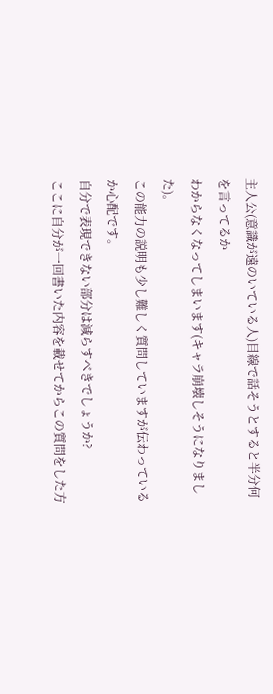主人公(意識が遠のいている人)目線で話そうとすると半分何を言ってるか
わからなくなってしまいます(キャラ崩壊しそうになりました)。
この能力の説明も少し難しく質問していますが伝わっているか心配です。
自分で表現できない部分は減らすべきでしょうか?
ここに自分が一回書いた内容を載せてからこの質問をした方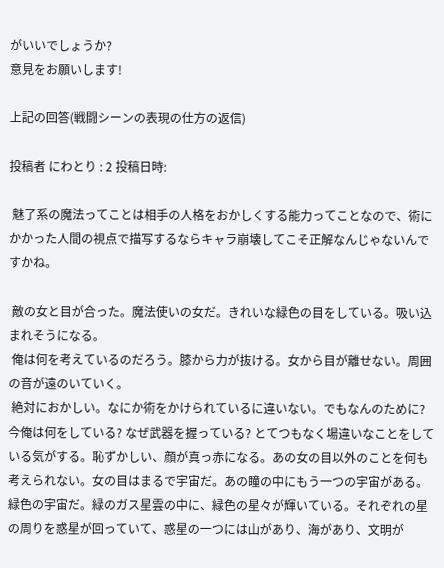がいいでしょうか?
意見をお願いします!

上記の回答(戦闘シーンの表現の仕方の返信)

投稿者 にわとり : 2 投稿日時:

 魅了系の魔法ってことは相手の人格をおかしくする能力ってことなので、術にかかった人間の視点で描写するならキャラ崩壊してこそ正解なんじゃないんですかね。

 敵の女と目が合った。魔法使いの女だ。きれいな緑色の目をしている。吸い込まれそうになる。
 俺は何を考えているのだろう。膝から力が抜ける。女から目が離せない。周囲の音が遠のいていく。
 絶対におかしい。なにか術をかけられているに違いない。でもなんのために? 今俺は何をしている? なぜ武器を握っている? とてつもなく場違いなことをしている気がする。恥ずかしい、顔が真っ赤になる。あの女の目以外のことを何も考えられない。女の目はまるで宇宙だ。あの瞳の中にもう一つの宇宙がある。緑色の宇宙だ。緑のガス星雲の中に、緑色の星々が輝いている。それぞれの星の周りを惑星が回っていて、惑星の一つには山があり、海があり、文明が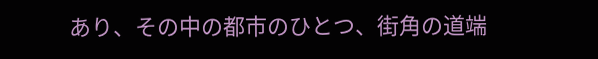あり、その中の都市のひとつ、街角の道端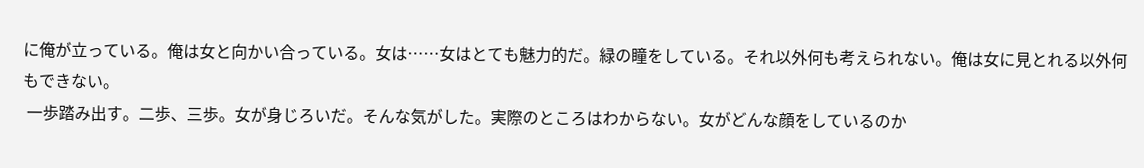に俺が立っている。俺は女と向かい合っている。女は……女はとても魅力的だ。緑の瞳をしている。それ以外何も考えられない。俺は女に見とれる以外何もできない。
 一歩踏み出す。二歩、三歩。女が身じろいだ。そんな気がした。実際のところはわからない。女がどんな顔をしているのか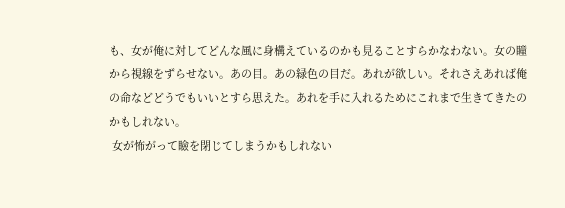も、女が俺に対してどんな風に身構えているのかも見ることすらかなわない。女の瞳から視線をずらせない。あの目。あの緑色の目だ。あれが欲しい。それさえあれば俺の命などどうでもいいとすら思えた。あれを手に入れるためにこれまで生きてきたのかもしれない。
 女が怖がって瞼を閉じてしまうかもしれない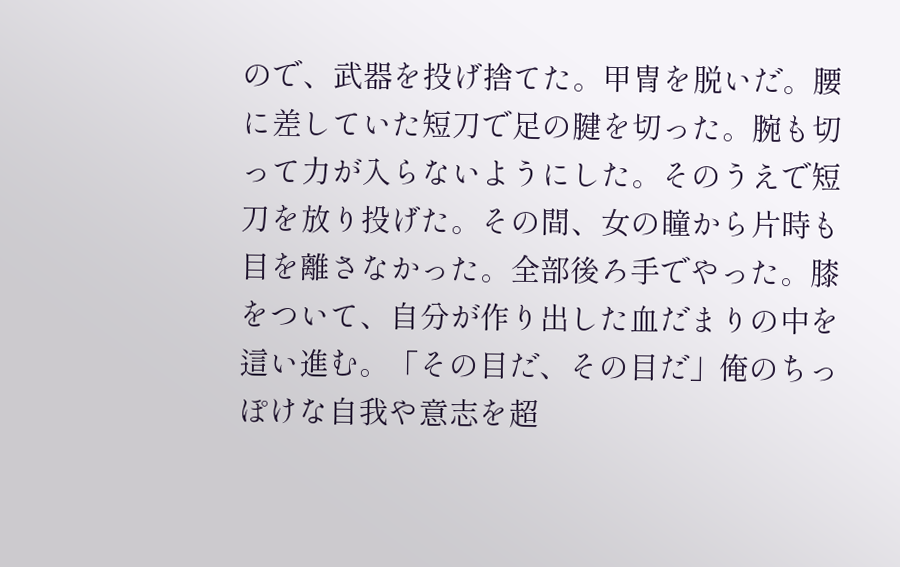ので、武器を投げ捨てた。甲冑を脱いだ。腰に差していた短刀で足の腱を切った。腕も切って力が入らないようにした。そのうえで短刀を放り投げた。その間、女の瞳から片時も目を離さなかった。全部後ろ手でやった。膝をついて、自分が作り出した血だまりの中を這い進む。「その目だ、その目だ」俺のちっぽけな自我や意志を超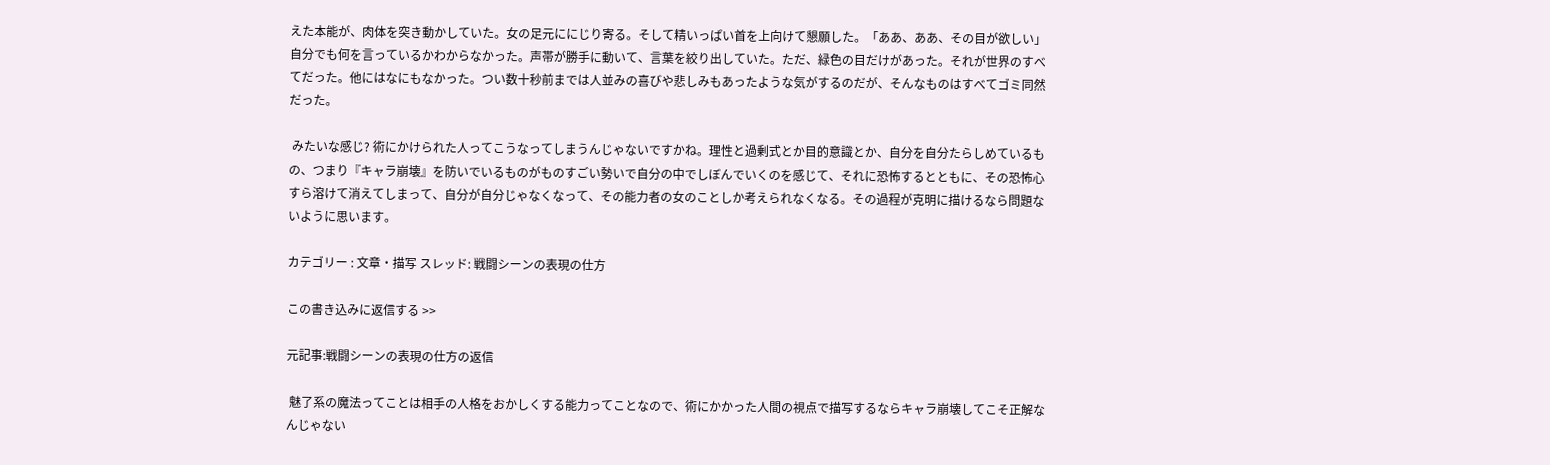えた本能が、肉体を突き動かしていた。女の足元ににじり寄る。そして精いっぱい首を上向けて懇願した。「ああ、ああ、その目が欲しい」自分でも何を言っているかわからなかった。声帯が勝手に動いて、言葉を絞り出していた。ただ、緑色の目だけがあった。それが世界のすべてだった。他にはなにもなかった。つい数十秒前までは人並みの喜びや悲しみもあったような気がするのだが、そんなものはすべてゴミ同然だった。

 みたいな感じ? 術にかけられた人ってこうなってしまうんじゃないですかね。理性と過剰式とか目的意識とか、自分を自分たらしめているもの、つまり『キャラ崩壊』を防いでいるものがものすごい勢いで自分の中でしぼんでいくのを感じて、それに恐怖するとともに、その恐怖心すら溶けて消えてしまって、自分が自分じゃなくなって、その能力者の女のことしか考えられなくなる。その過程が克明に描けるなら問題ないように思います。

カテゴリー : 文章・描写 スレッド: 戦闘シーンの表現の仕方

この書き込みに返信する >>

元記事:戦闘シーンの表現の仕方の返信

 魅了系の魔法ってことは相手の人格をおかしくする能力ってことなので、術にかかった人間の視点で描写するならキャラ崩壊してこそ正解なんじゃない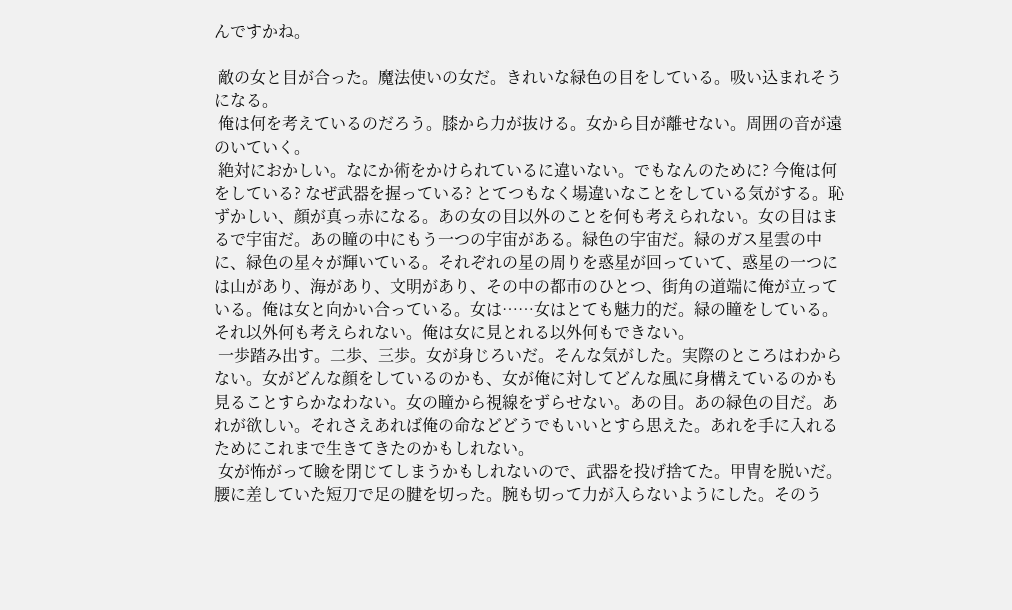んですかね。

 敵の女と目が合った。魔法使いの女だ。きれいな緑色の目をしている。吸い込まれそうになる。
 俺は何を考えているのだろう。膝から力が抜ける。女から目が離せない。周囲の音が遠のいていく。
 絶対におかしい。なにか術をかけられているに違いない。でもなんのために? 今俺は何をしている? なぜ武器を握っている? とてつもなく場違いなことをしている気がする。恥ずかしい、顔が真っ赤になる。あの女の目以外のことを何も考えられない。女の目はまるで宇宙だ。あの瞳の中にもう一つの宇宙がある。緑色の宇宙だ。緑のガス星雲の中に、緑色の星々が輝いている。それぞれの星の周りを惑星が回っていて、惑星の一つには山があり、海があり、文明があり、その中の都市のひとつ、街角の道端に俺が立っている。俺は女と向かい合っている。女は……女はとても魅力的だ。緑の瞳をしている。それ以外何も考えられない。俺は女に見とれる以外何もできない。
 一歩踏み出す。二歩、三歩。女が身じろいだ。そんな気がした。実際のところはわからない。女がどんな顔をしているのかも、女が俺に対してどんな風に身構えているのかも見ることすらかなわない。女の瞳から視線をずらせない。あの目。あの緑色の目だ。あれが欲しい。それさえあれば俺の命などどうでもいいとすら思えた。あれを手に入れるためにこれまで生きてきたのかもしれない。
 女が怖がって瞼を閉じてしまうかもしれないので、武器を投げ捨てた。甲冑を脱いだ。腰に差していた短刀で足の腱を切った。腕も切って力が入らないようにした。そのう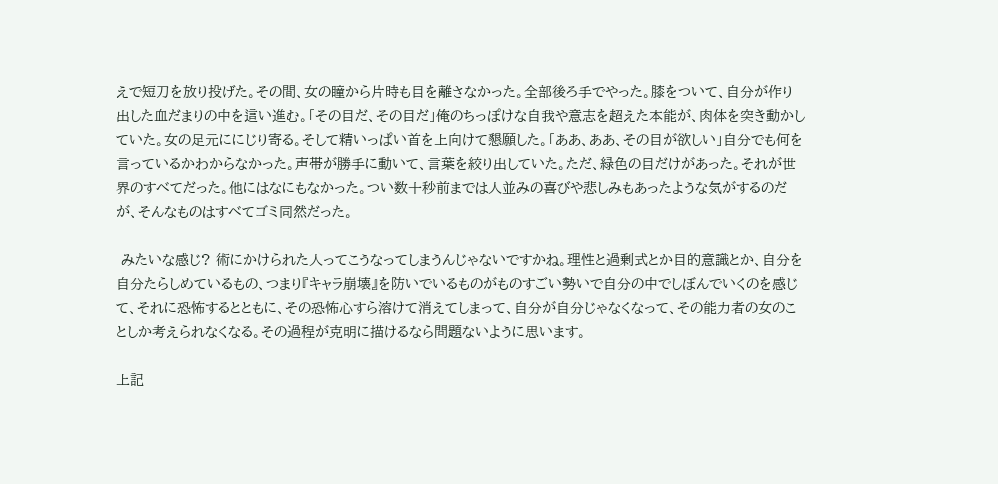えで短刀を放り投げた。その間、女の瞳から片時も目を離さなかった。全部後ろ手でやった。膝をついて、自分が作り出した血だまりの中を這い進む。「その目だ、その目だ」俺のちっぽけな自我や意志を超えた本能が、肉体を突き動かしていた。女の足元ににじり寄る。そして精いっぱい首を上向けて懇願した。「ああ、ああ、その目が欲しい」自分でも何を言っているかわからなかった。声帯が勝手に動いて、言葉を絞り出していた。ただ、緑色の目だけがあった。それが世界のすべてだった。他にはなにもなかった。つい数十秒前までは人並みの喜びや悲しみもあったような気がするのだが、そんなものはすべてゴミ同然だった。

 みたいな感じ? 術にかけられた人ってこうなってしまうんじゃないですかね。理性と過剰式とか目的意識とか、自分を自分たらしめているもの、つまり『キャラ崩壊』を防いでいるものがものすごい勢いで自分の中でしぼんでいくのを感じて、それに恐怖するとともに、その恐怖心すら溶けて消えてしまって、自分が自分じゃなくなって、その能力者の女のことしか考えられなくなる。その過程が克明に描けるなら問題ないように思います。

上記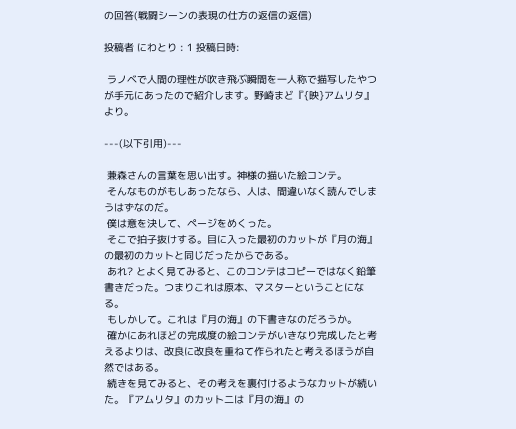の回答(戦闘シーンの表現の仕方の返信の返信)

投稿者 にわとり : 1 投稿日時:

 ラノベで人間の理性が吹き飛ぶ瞬間を一人称で描写したやつが手元にあったので紹介します。野崎まど『{映}アムリタ』より。

---(以下引用)---

 兼森さんの言葉を思い出す。神様の描いた絵コンテ。
 そんなものがもしあったなら、人は、間違いなく読んでしまうはずなのだ。
 僕は意を決して、ページをめくった。
 そこで拍子抜けする。目に入った最初のカットが『月の海』の最初のカットと同じだったからである。
 あれ? とよく見てみると、このコンテはコピーではなく鉛筆書きだった。つまりこれは原本、マスターということになる。
 もしかして。これは『月の海』の下書きなのだろうか。
 確かにあれほどの完成度の絵コンテがいきなり完成したと考えるよりは、改良に改良を重ねて作られたと考えるほうが自然ではある。
 続きを見てみると、その考えを裏付けるようなカットが続いた。『アムリタ』のカット二は『月の海』の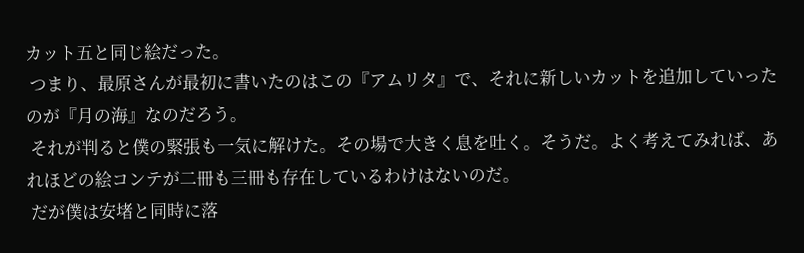カット五と同じ絵だった。
 つまり、最原さんが最初に書いたのはこの『アムリタ』で、それに新しいカットを追加していったのが『月の海』なのだろう。
 それが判ると僕の緊張も一気に解けた。その場で大きく息を吐く。そうだ。よく考えてみれば、あれほどの絵コンテが二冊も三冊も存在しているわけはないのだ。
 だが僕は安堵と同時に落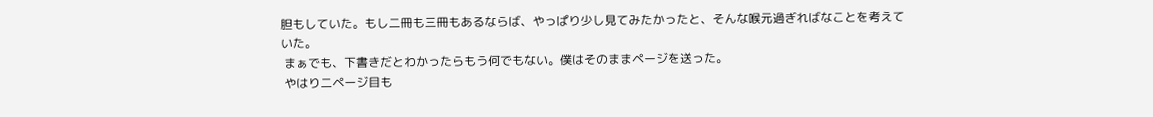胆もしていた。もし二冊も三冊もあるならば、やっぱり少し見てみたかったと、そんな喉元過ぎればなことを考えていた。
 まぁでも、下書きだとわかったらもう何でもない。僕はそのままページを送った。
 やはり二ページ目も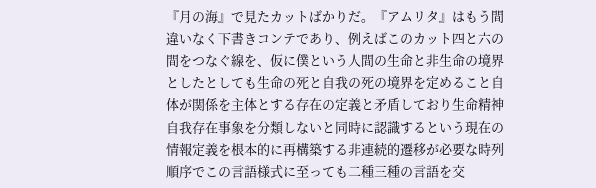『月の海』で見たカットばかりだ。『アムリタ』はもう間違いなく下書きコンテであり、例えばこのカット四と六の間をつなぐ線を、仮に僕という人間の生命と非生命の境界としたとしても生命の死と自我の死の境界を定めること自体が関係を主体とする存在の定義と矛盾しており生命精神自我存在事象を分類しないと同時に認識するという現在の情報定義を根本的に再構築する非連続的遷移が必要な時列順序でこの言語様式に至っても二種三種の言語を交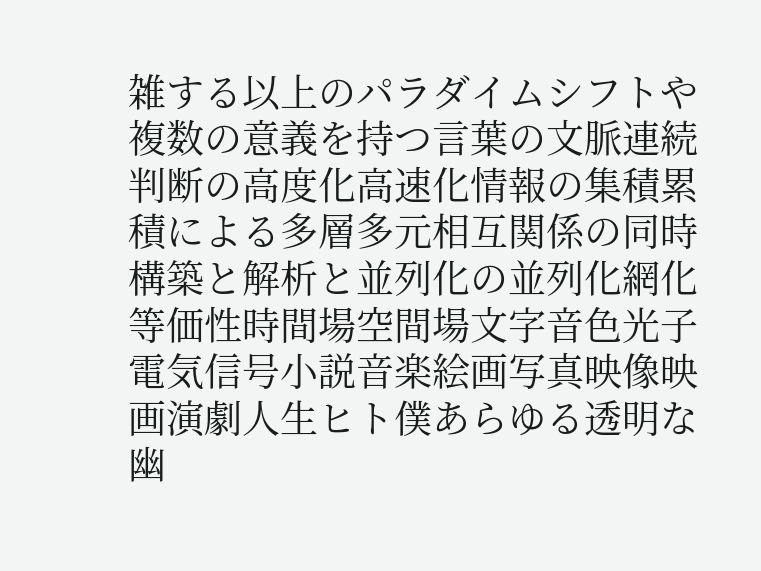雑する以上のパラダイムシフトや複数の意義を持つ言葉の文脈連続判断の高度化高速化情報の集積累積による多層多元相互関係の同時構築と解析と並列化の並列化網化等価性時間場空間場文字音色光子電気信号小説音楽絵画写真映像映画演劇人生ヒト僕あらゆる透明な幽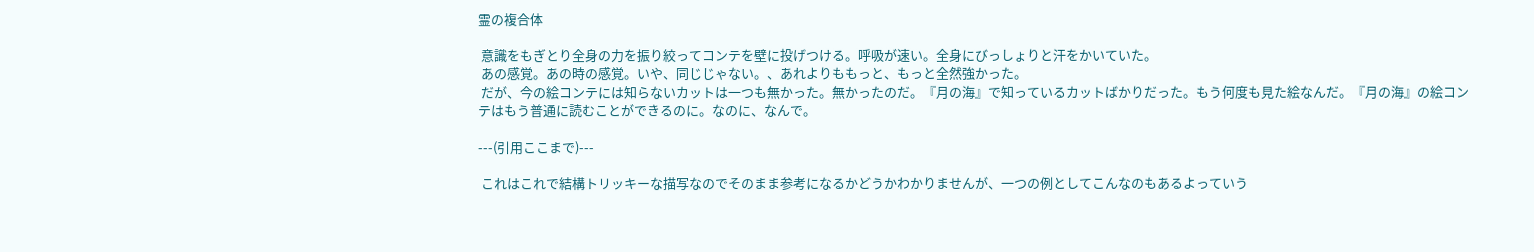霊の複合体

 意識をもぎとり全身の力を振り絞ってコンテを壁に投げつける。呼吸が速い。全身にびっしょりと汗をかいていた。
 あの感覚。あの時の感覚。いや、同じじゃない。、あれよりももっと、もっと全然強かった。
 だが、今の絵コンテには知らないカットは一つも無かった。無かったのだ。『月の海』で知っているカットばかりだった。もう何度も見た絵なんだ。『月の海』の絵コンテはもう普通に読むことができるのに。なのに、なんで。

---(引用ここまで)---

 これはこれで結構トリッキーな描写なのでそのまま参考になるかどうかわかりませんが、一つの例としてこんなのもあるよっていう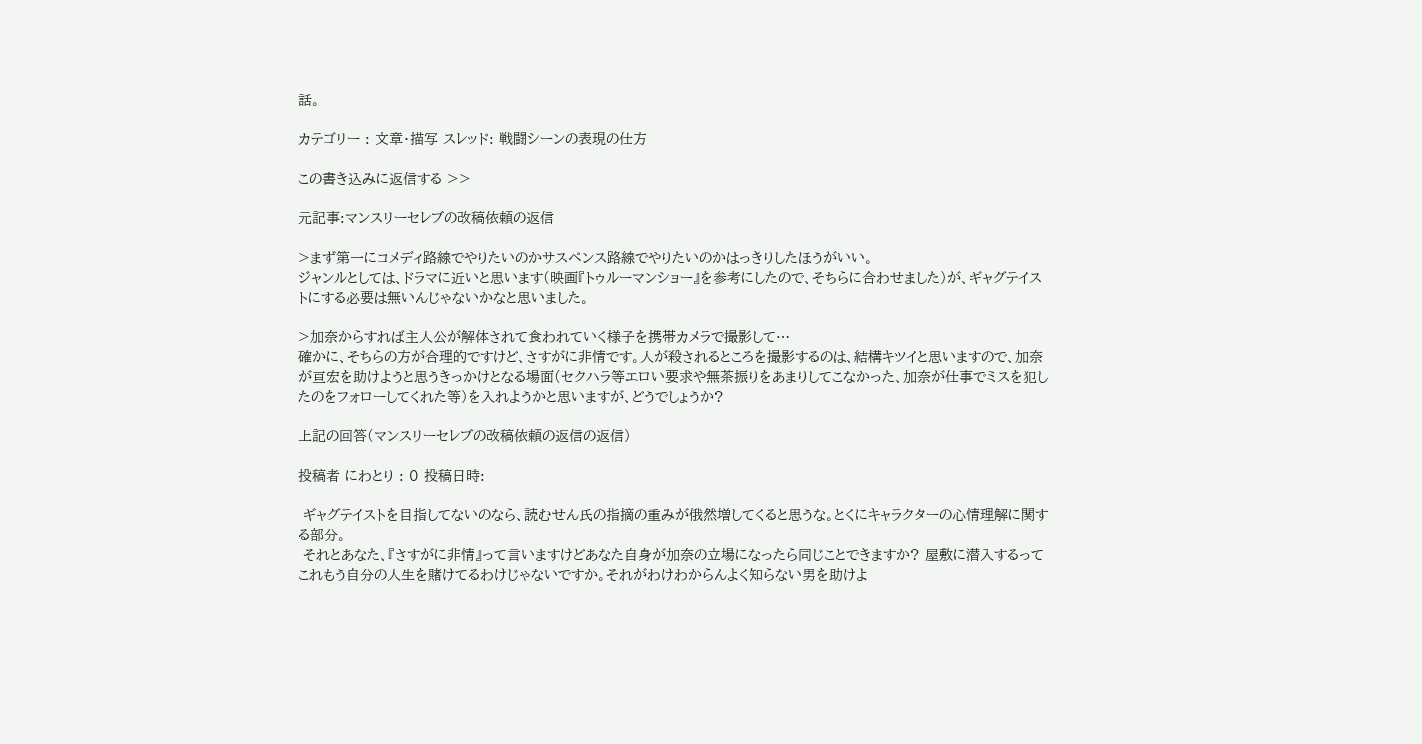話。

カテゴリー : 文章・描写 スレッド: 戦闘シーンの表現の仕方

この書き込みに返信する >>

元記事:マンスリーセレブの改稿依頼の返信

>まず第一にコメディ路線でやりたいのかサスペンス路線でやりたいのかはっきりしたほうがいい。
ジャンルとしては、ドラマに近いと思います(映画『トゥルーマンショー』を参考にしたので、そちらに合わせました)が、ギャグテイストにする必要は無いんじゃないかなと思いました。

>加奈からすれば主人公が解体されて食われていく様子を携帯カメラで撮影して…
確かに、そちらの方が合理的ですけど、さすがに非情です。人が殺されるところを撮影するのは、結構キツイと思いますので、加奈が亘宏を助けようと思うきっかけとなる場面(セクハラ等エロい要求や無茶振りをあまりしてこなかった、加奈が仕事でミスを犯したのをフォローしてくれた等)を入れようかと思いますが、どうでしょうか?

上記の回答(マンスリーセレブの改稿依頼の返信の返信)

投稿者 にわとり : 0 投稿日時:

 ギャグテイストを目指してないのなら、読むせん氏の指摘の重みが俄然増してくると思うな。とくにキャラクターの心情理解に関する部分。
 それとあなた、『さすがに非情』って言いますけどあなた自身が加奈の立場になったら同じことできますか? 屋敷に潜入するってこれもう自分の人生を賭けてるわけじゃないですか。それがわけわからんよく知らない男を助けよ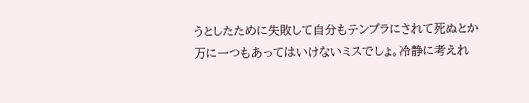うとしたために失敗して自分もテンプラにされて死ぬとか万に一つもあってはいけないミスでしょ。冷静に考えれ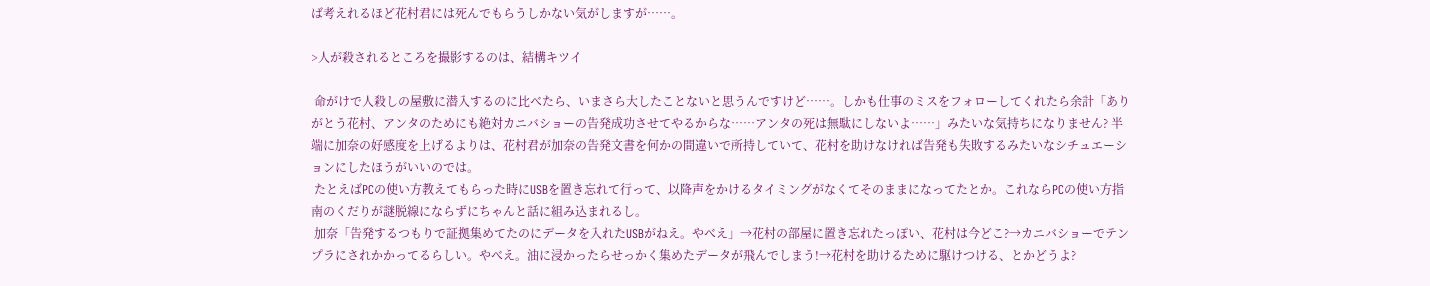ば考えれるほど花村君には死んでもらうしかない気がしますが……。

>人が殺されるところを撮影するのは、結構キツイ

 命がけで人殺しの屋敷に潜入するのに比べたら、いまさら大したことないと思うんですけど……。しかも仕事のミスをフォローしてくれたら余計「ありがとう花村、アンタのためにも絶対カニバショーの告発成功させてやるからな……アンタの死は無駄にしないよ……」みたいな気持ちになりません? 半端に加奈の好感度を上げるよりは、花村君が加奈の告発文書を何かの間違いで所持していて、花村を助けなければ告発も失敗するみたいなシチュエーションにしたほうがいいのでは。
 たとえばPCの使い方教えてもらった時にUSBを置き忘れて行って、以降声をかけるタイミングがなくてそのままになってたとか。これならPCの使い方指南のくだりが謎脱線にならずにちゃんと話に組み込まれるし。
 加奈「告発するつもりで証拠集めてたのにデータを入れたUSBがねえ。やべえ」→花村の部屋に置き忘れたっぽい、花村は今どこ?→カニバショーでテンプラにされかかってるらしい。やべえ。油に浸かったらせっかく集めたデータが飛んでしまう!→花村を助けるために駆けつける、とかどうよ?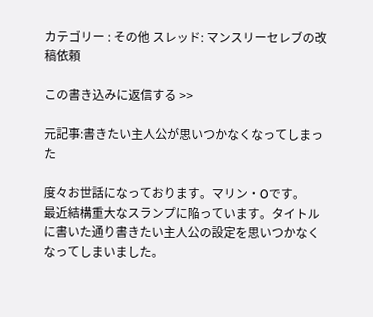カテゴリー : その他 スレッド: マンスリーセレブの改稿依頼

この書き込みに返信する >>

元記事:書きたい主人公が思いつかなくなってしまった

度々お世話になっております。マリン・Oです。
最近結構重大なスランプに陥っています。タイトルに書いた通り書きたい主人公の設定を思いつかなくなってしまいました。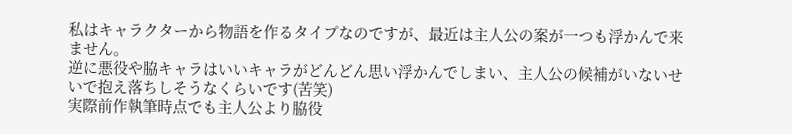私はキャラクターから物語を作るタイプなのですが、最近は主人公の案が一つも浮かんで来ません。
逆に悪役や脇キャラはいいキャラがどんどん思い浮かんでしまい、主人公の候補がいないせいで抱え落ちしそうなくらいです(苦笑)
実際前作執筆時点でも主人公より脇役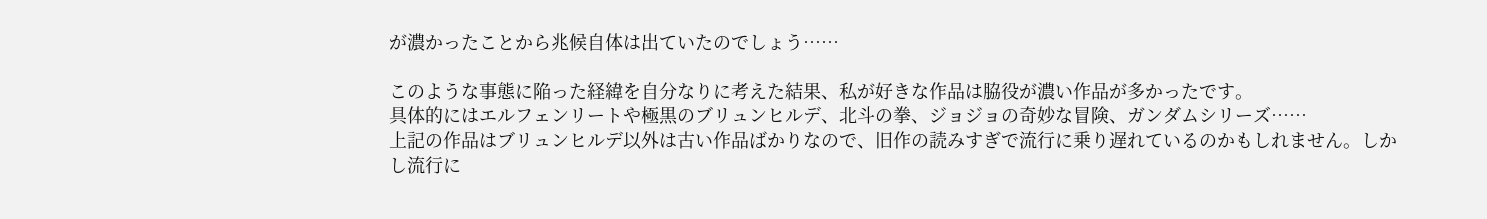が濃かったことから兆候自体は出ていたのでしょう……

このような事態に陥った経緯を自分なりに考えた結果、私が好きな作品は脇役が濃い作品が多かったです。
具体的にはエルフェンリートや極黒のブリュンヒルデ、北斗の拳、ジョジョの奇妙な冒険、ガンダムシリーズ……
上記の作品はブリュンヒルデ以外は古い作品ばかりなので、旧作の読みすぎで流行に乗り遅れているのかもしれません。しかし流行に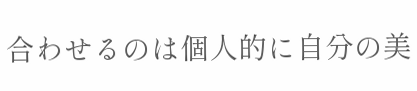合わせるのは個人的に自分の美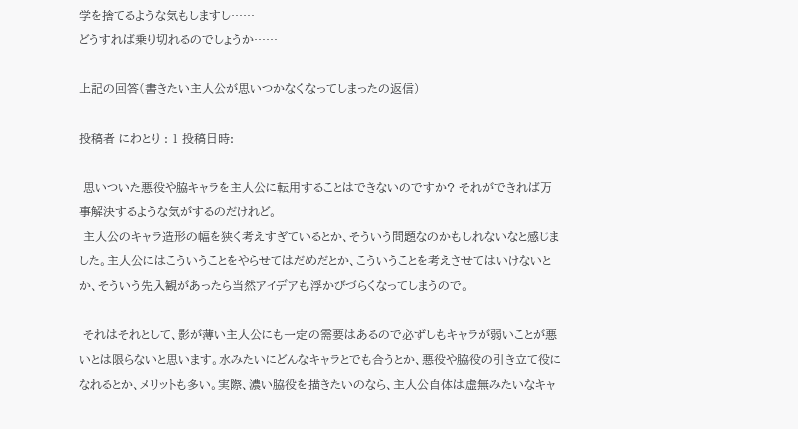学を捨てるような気もしますし……
どうすれば乗り切れるのでしょうか……

上記の回答(書きたい主人公が思いつかなくなってしまったの返信)

投稿者 にわとり : 1 投稿日時:

 思いついた悪役や脇キャラを主人公に転用することはできないのですか? それができれば万事解決するような気がするのだけれど。
 主人公のキャラ造形の幅を狭く考えすぎているとか、そういう問題なのかもしれないなと感じました。主人公にはこういうことをやらせてはだめだとか、こういうことを考えさせてはいけないとか、そういう先入観があったら当然アイデアも浮かびづらくなってしまうので。

 それはそれとして、影が薄い主人公にも一定の需要はあるので必ずしもキャラが弱いことが悪いとは限らないと思います。水みたいにどんなキャラとでも合うとか、悪役や脇役の引き立て役になれるとか、メリットも多い。実際、濃い脇役を描きたいのなら、主人公自体は虚無みたいなキャ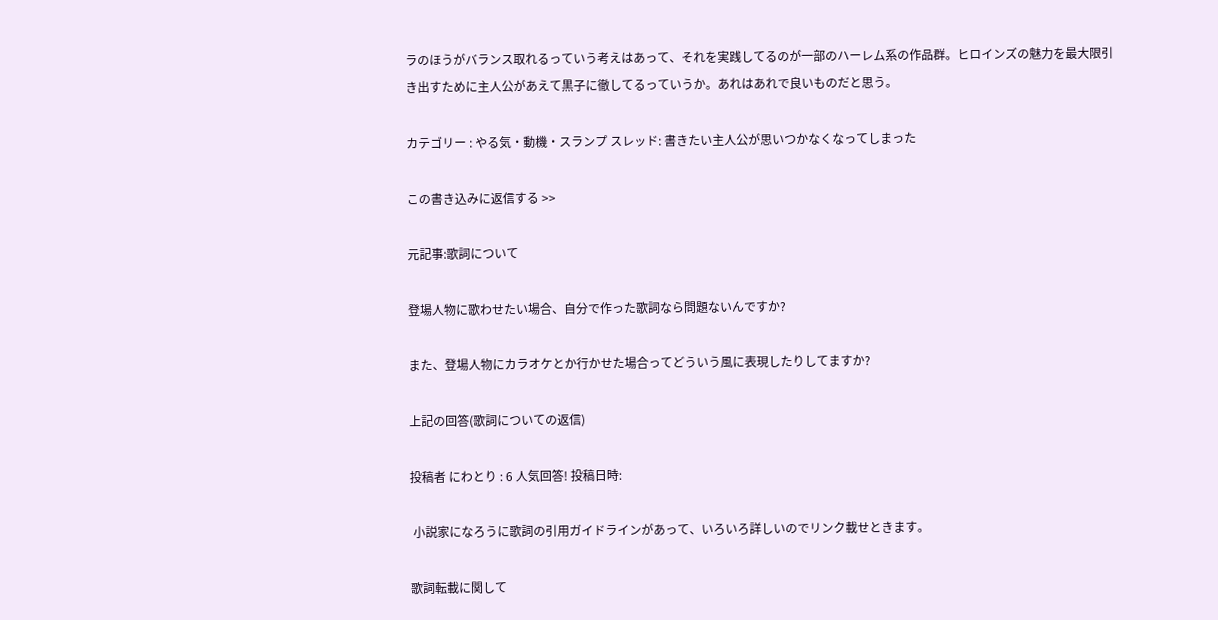ラのほうがバランス取れるっていう考えはあって、それを実践してるのが一部のハーレム系の作品群。ヒロインズの魅力を最大限引き出すために主人公があえて黒子に徹してるっていうか。あれはあれで良いものだと思う。

カテゴリー : やる気・動機・スランプ スレッド: 書きたい主人公が思いつかなくなってしまった

この書き込みに返信する >>

元記事:歌詞について

登場人物に歌わせたい場合、自分で作った歌詞なら問題ないんですか?

また、登場人物にカラオケとか行かせた場合ってどういう風に表現したりしてますか?

上記の回答(歌詞についての返信)

投稿者 にわとり : 6 人気回答! 投稿日時:

 小説家になろうに歌詞の引用ガイドラインがあって、いろいろ詳しいのでリンク載せときます。

歌詞転載に関して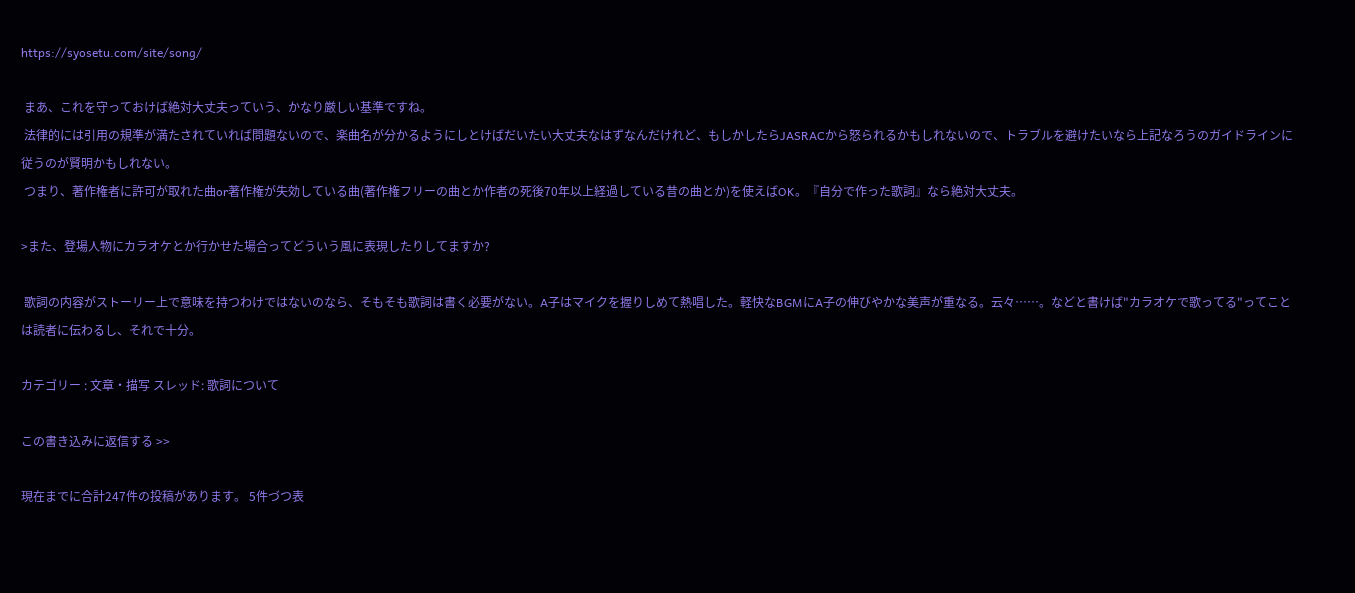https://syosetu.com/site/song/

 まあ、これを守っておけば絶対大丈夫っていう、かなり厳しい基準ですね。
 法律的には引用の規準が満たされていれば問題ないので、楽曲名が分かるようにしとけばだいたい大丈夫なはずなんだけれど、もしかしたらJASRACから怒られるかもしれないので、トラブルを避けたいなら上記なろうのガイドラインに従うのが賢明かもしれない。
 つまり、著作権者に許可が取れた曲or著作権が失効している曲(著作権フリーの曲とか作者の死後70年以上経過している昔の曲とか)を使えばOK。『自分で作った歌詞』なら絶対大丈夫。

>また、登場人物にカラオケとか行かせた場合ってどういう風に表現したりしてますか?

 歌詞の内容がストーリー上で意味を持つわけではないのなら、そもそも歌詞は書く必要がない。A子はマイクを握りしめて熱唱した。軽快なBGMにA子の伸びやかな美声が重なる。云々……。などと書けば"カラオケで歌ってる"ってことは読者に伝わるし、それで十分。

カテゴリー : 文章・描写 スレッド: 歌詞について

この書き込みに返信する >>

現在までに合計247件の投稿があります。 5件づつ表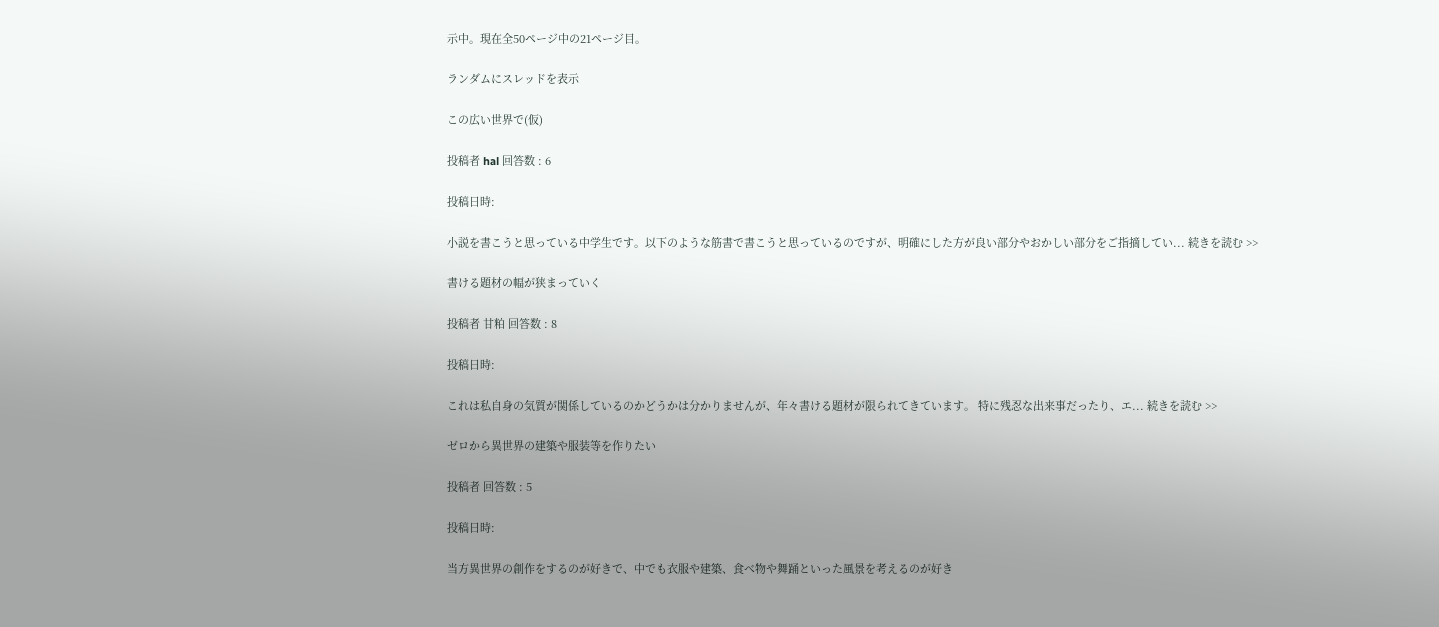示中。現在全50ページ中の21ページ目。

ランダムにスレッドを表示

この広い世界で(仮)

投稿者 hal 回答数 : 6

投稿日時:

小説を書こうと思っている中学生です。以下のような筋書で書こうと思っているのですが、明確にした方が良い部分やおかしい部分をご指摘してい... 続きを読む >>

書ける題材の幅が狭まっていく

投稿者 甘粕 回答数 : 8

投稿日時:

これは私自身の気質が関係しているのかどうかは分かりませんが、年々書ける題材が限られてきています。 特に残忍な出来事だったり、エ... 続きを読む >>

ゼロから異世界の建築や服装等を作りたい

投稿者 回答数 : 5

投稿日時:

当方異世界の創作をするのが好きで、中でも衣服や建築、食べ物や舞踊といった風景を考えるのが好き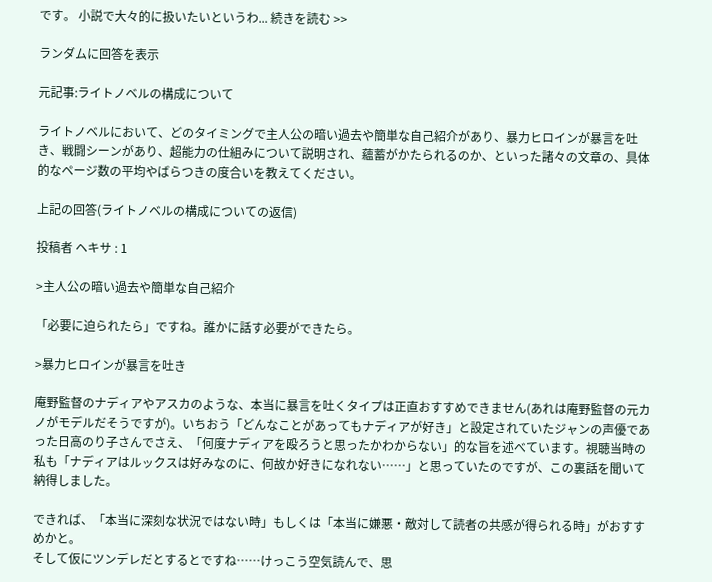です。 小説で大々的に扱いたいというわ... 続きを読む >>

ランダムに回答を表示

元記事:ライトノベルの構成について

ライトノベルにおいて、どのタイミングで主人公の暗い過去や簡単な自己紹介があり、暴力ヒロインが暴言を吐き、戦闘シーンがあり、超能力の仕組みについて説明され、蘊蓄がかたられるのか、といった諸々の文章の、具体的なページ数の平均やばらつきの度合いを教えてください。

上記の回答(ライトノベルの構成についての返信)

投稿者 ヘキサ : 1

>主人公の暗い過去や簡単な自己紹介

「必要に迫られたら」ですね。誰かに話す必要ができたら。

>暴力ヒロインが暴言を吐き

庵野監督のナディアやアスカのような、本当に暴言を吐くタイプは正直おすすめできません(あれは庵野監督の元カノがモデルだそうですが)。いちおう「どんなことがあってもナディアが好き」と設定されていたジャンの声優であった日高のり子さんでさえ、「何度ナディアを殴ろうと思ったかわからない」的な旨を述べています。視聴当時の私も「ナディアはルックスは好みなのに、何故か好きになれない……」と思っていたのですが、この裏話を聞いて納得しました。

できれば、「本当に深刻な状況ではない時」もしくは「本当に嫌悪・敵対して読者の共感が得られる時」がおすすめかと。
そして仮にツンデレだとするとですね……けっこう空気読んで、思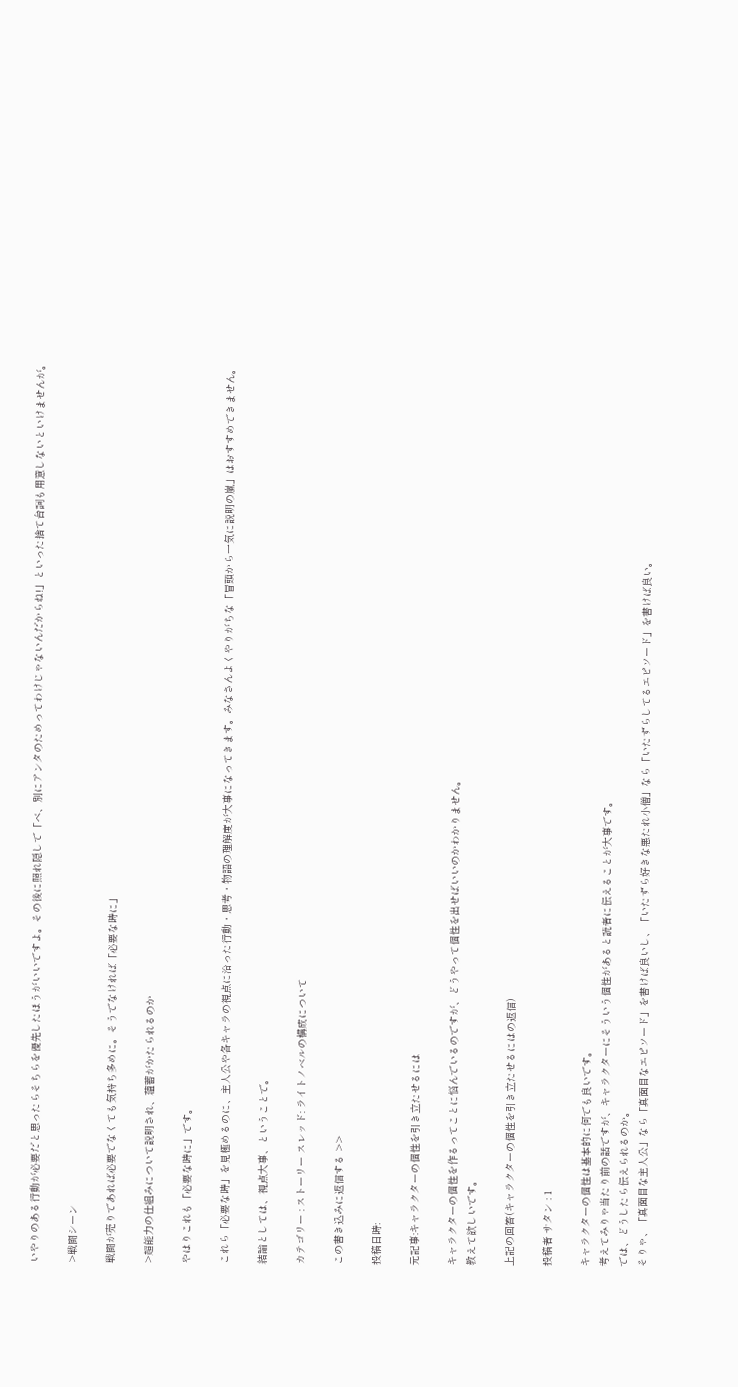いやりのある行動が必要だと思ったらそちらを優先したほうがいいですよ。その後に照れ隠しで「べ、別にアンタのためってわけじゃないんだからね!」といった捨て台詞も用意しないといけませんが。

>戦闘シーン

戦闘が売りであれば必要でなくても気持ち多めに。そうでなければ「必要な時に」

>超能力の仕組みについて説明され、蘊蓄がかたられるのか

やはりこれも「必要な時に」です。

これら「必要な時」を見極めるのに、主人公や各キャラの視点に沿った行動・思考・物語の理解度が大事になってきます。みなさんよくやりがちな「冒頭から一気に説明の嵐」はおすすめできません。

結論としては、視点大事、ということで。

カテゴリー : ストーリー スレッド: ライトノベルの構成について

この書き込みに返信する >>

投稿日時:

元記事:キャラクターの個性を引き立たせるには

キャラクターの個性を作るってことに悩んでいるのですが、どうやって個性を出せばいいのかわかりません。
教えて欲しいです。

上記の回答(キャラクターの個性を引き立たせるにはの返信)

投稿者 サタン : 1

キャラクターの個性は基本的に何でも良いです。
考えてみりゃ当たり前の話ですが、キャラクターにそういう個性があると読者に伝えることが大事です。
では、どうしたら伝えられるのか。
そりゃ、「真面目な主人公」なら「真面目なエピソード」を書けば良いし、「いたずら好きな悪たれ小僧」なら「いたずらしてるエピソード」を書けば良い。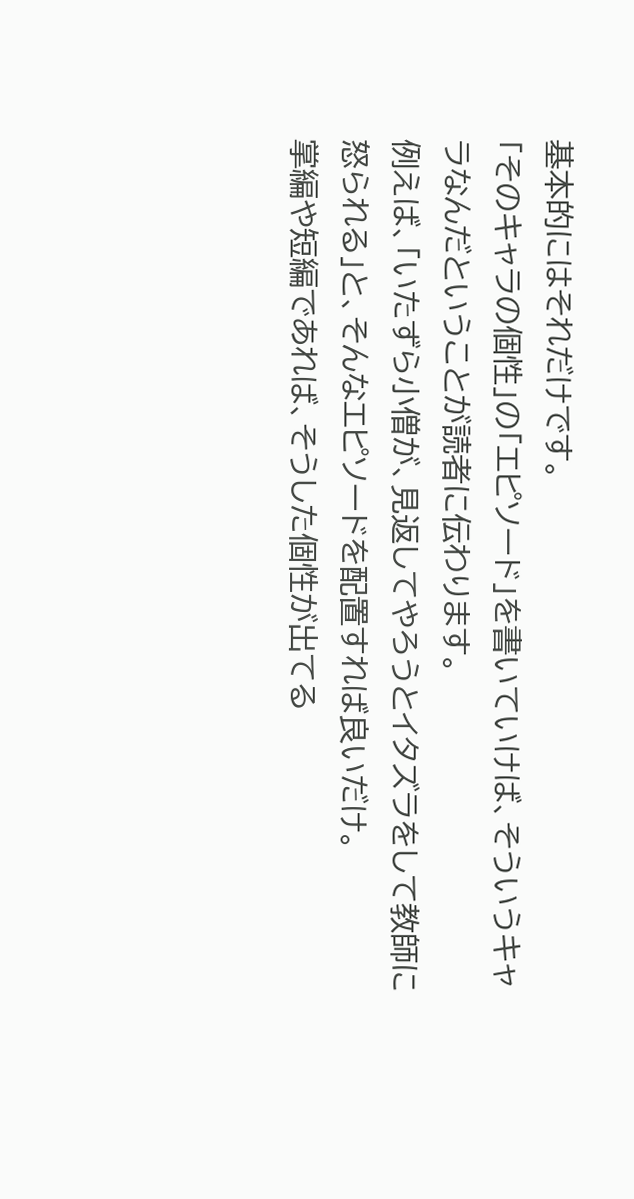基本的にはそれだけです。
「そのキャラの個性」の「エピソード」を書いていけば、そういうキャラなんだということが読者に伝わります。
例えば、「いたずら小僧が、見返してやろうとイタズラをして教師に怒られる」と、そんなエピソードを配置すれば良いだけ。
掌編や短編であれば、そうした個性が出てる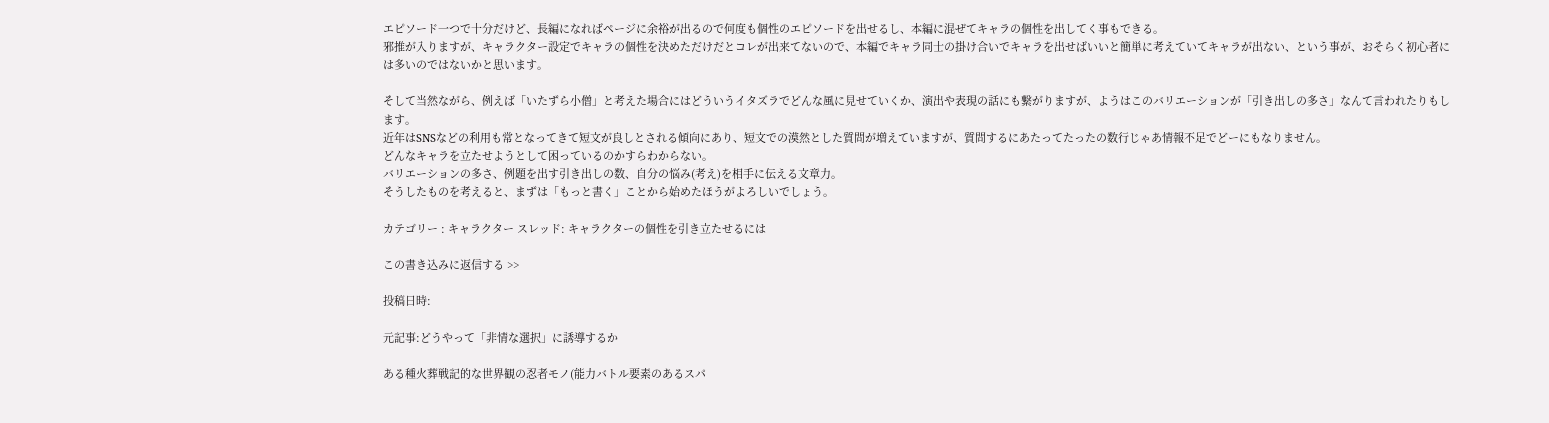エピソード一つで十分だけど、長編になればページに余裕が出るので何度も個性のエピソードを出せるし、本編に混ぜてキャラの個性を出してく事もできる。
邪推が入りますが、キャラクター設定でキャラの個性を決めただけだとコレが出来てないので、本編でキャラ同士の掛け合いでキャラを出せばいいと簡単に考えていてキャラが出ない、という事が、おそらく初心者には多いのではないかと思います。

そして当然ながら、例えば「いたずら小僧」と考えた場合にはどういうイタズラでどんな風に見せていくか、演出や表現の話にも繋がりますが、ようはこのバリエーションが「引き出しの多さ」なんて言われたりもします。
近年はSNSなどの利用も常となってきて短文が良しとされる傾向にあり、短文での漠然とした質問が増えていますが、質問するにあたってたったの数行じゃあ情報不足でどーにもなりません。
どんなキャラを立たせようとして困っているのかすらわからない。
バリエーションの多さ、例題を出す引き出しの数、自分の悩み(考え)を相手に伝える文章力。
そうしたものを考えると、まずは「もっと書く」ことから始めたほうがよろしいでしょう。

カテゴリー : キャラクター スレッド: キャラクターの個性を引き立たせるには

この書き込みに返信する >>

投稿日時:

元記事:どうやって「非情な選択」に誘導するか

ある種火葬戦記的な世界観の忍者モノ(能力バトル要素のあるスパ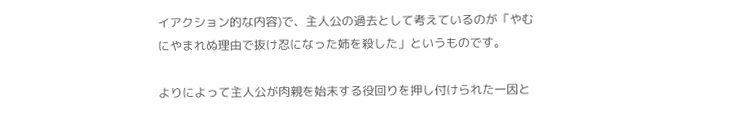イアクション的な内容)で、主人公の過去として考えているのが「やむにやまれぬ理由で抜け忍になった姉を殺した」というものです。

よりによって主人公が肉親を始末する役回りを押し付けられた一因と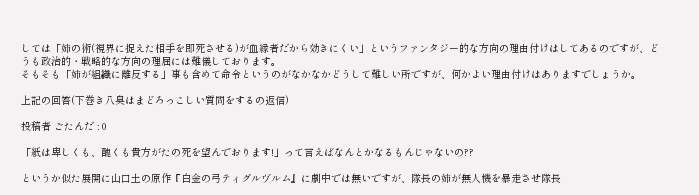しては「姉の術(視界に捉えた相手を即死させる)が血縁者だから効きにくい」というファンタジー的な方向の理由付けはしてあるのですが、どうも政治的・戦略的な方向の理屈には難儀しております。
そもそも「姉が組織に離反する」事も含めて命令というのがなかなかどうして難しい所ですが、何かよい理由付けはありますでしょうか。

上記の回答(下巻き八臭はまどろっこしい質問をするの返信)

投稿者 ごたんだ : 0

「紙は卑しくも、醜くも貴方がたの死を望んでおります!」って言えばなんとかなるもんじゃないの??

というか似た展開に山口土の原作『白金の弓ティグルヴルム』に劇中では無いですが、隊長の姉が無人機を暴走させ隊長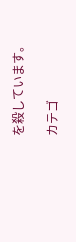を殺しています。

カテゴ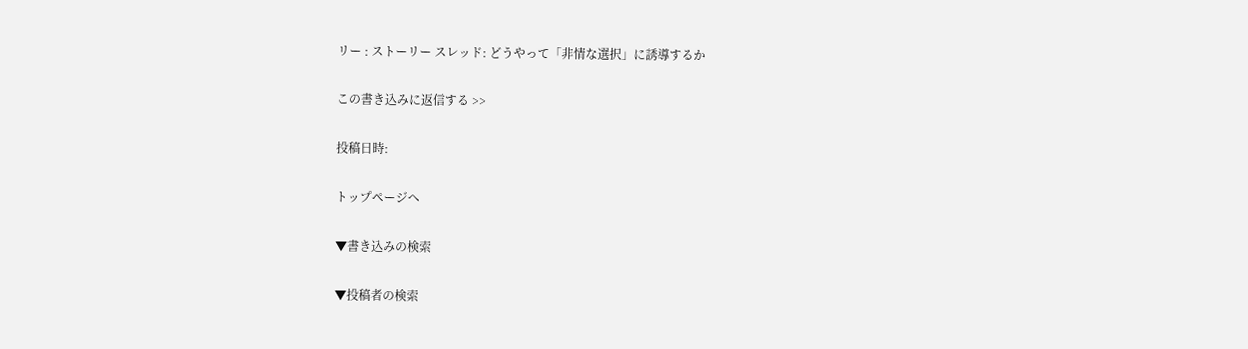リー : ストーリー スレッド: どうやって「非情な選択」に誘導するか

この書き込みに返信する >>

投稿日時:

トップページへ

▼書き込みの検索

▼投稿者の検索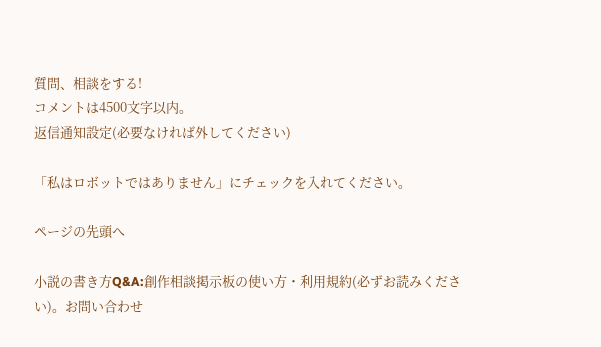質問、相談をする!
コメントは4500文字以内。
返信通知設定(必要なければ外してください)

「私はロボットではありません」にチェックを入れてください。

ページの先頭へ

小説の書き方Q&A:創作相談掲示板の使い方・利用規約(必ずお読みください)。お問い合わせ